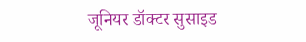जूनियर डॉक्टर सुसाइड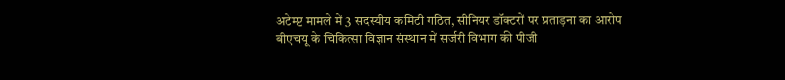अटेम्प्ट मामले में 3 सदस्यीय कमिटी गठित, सीनियर डॉक्टरों पर प्रताड़ना का आरोप
बीएचयू के चिकित्सा विज्ञान संस्थान में सर्जरी विभाग की पीजी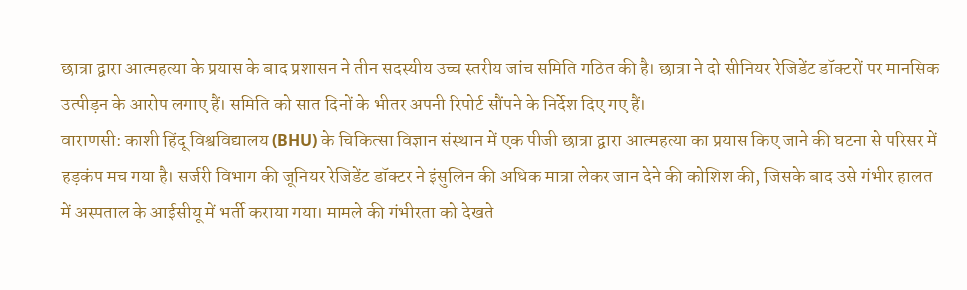छात्रा द्वारा आत्महत्या के प्रयास के बाद प्रशासन ने तीन सदस्यीय उच्च स्तरीय जांच समिति गठित की है। छात्रा ने दो सीनियर रेजिडेंट डॉक्टरों पर मानसिक उत्पीड़न के आरोप लगाए हैं। समिति को सात दिनों के भीतर अपनी रिपोर्ट सौंपने के निर्देश दिए गए हैं।
वाराणसी: काशी हिंदू विश्वविद्यालय (BHU) के चिकित्सा विज्ञान संस्थान में एक पीजी छात्रा द्वारा आत्महत्या का प्रयास किए जाने की घटना से परिसर में हड़कंप मच गया है। सर्जरी विभाग की जूनियर रेजिडेंट डॉक्टर ने इंसुलिन की अधिक मात्रा लेकर जान देने की कोशिश की, जिसके बाद उसे गंभीर हालत में अस्पताल के आईसीयू में भर्ती कराया गया। मामले की गंभीरता को देखते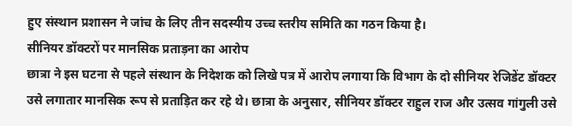हुए संस्थान प्रशासन ने जांच के लिए तीन सदस्यीय उच्च स्तरीय समिति का गठन किया है।
सीनियर डॉक्टरों पर मानसिक प्रताड़ना का आरोप
छात्रा ने इस घटना से पहले संस्थान के निदेशक को लिखे पत्र में आरोप लगाया कि विभाग के दो सीनियर रेजिडेंट डॉक्टर उसे लगातार मानसिक रूप से प्रताड़ित कर रहे थे। छात्रा के अनुसार, सीनियर डॉक्टर राहुल राज और उत्सव गांगुली उसे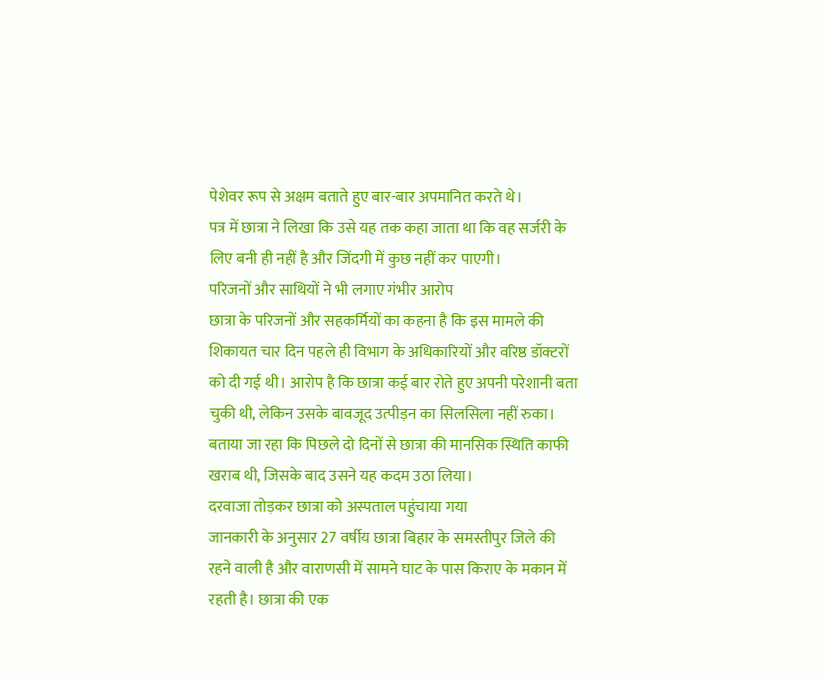पेशेवर रूप से अक्षम बताते हुए बार-बार अपमानित करते थे।
पत्र में छात्रा ने लिखा कि उसे यह तक कहा जाता था कि वह सर्जरी के लिए बनी ही नहीं है और जिंदगी में कुछ नहीं कर पाएगी।
परिजनों और साथियों ने भी लगाए गंभीर आरोप
छात्रा के परिजनों और सहकर्मियों का कहना है कि इस मामले की शिकायत चार दिन पहले ही विभाग के अधिकारियों और वरिष्ठ डॉक्टरों को दी गई थी। आरोप है कि छात्रा कई बार रोते हुए अपनी परेशानी बता चुकी थी, लेकिन उसके बावजूद उत्पीड़न का सिलसिला नहीं रुका। बताया जा रहा कि पिछले दो दिनों से छात्रा की मानसिक स्थिति काफी खराब थी, जिसके बाद उसने यह कदम उठा लिया।
दरवाजा तोड़कर छात्रा को अस्पताल पहुंचाया गया
जानकारी के अनुसार 27 वर्षीय छात्रा बिहार के समस्तीपुर जिले की रहने वाली है और वाराणसी में सामने घाट के पास किराए के मकान में रहती है। छात्रा की एक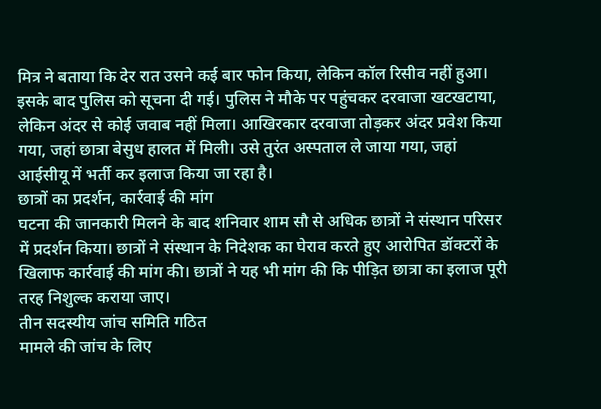मित्र ने बताया कि देर रात उसने कई बार फोन किया, लेकिन कॉल रिसीव नहीं हुआ। इसके बाद पुलिस को सूचना दी गई। पुलिस ने मौके पर पहुंचकर दरवाजा खटखटाया, लेकिन अंदर से कोई जवाब नहीं मिला। आखिरकार दरवाजा तोड़कर अंदर प्रवेश किया गया, जहां छात्रा बेसुध हालत में मिली। उसे तुरंत अस्पताल ले जाया गया, जहां आईसीयू में भर्ती कर इलाज किया जा रहा है।
छात्रों का प्रदर्शन, कार्रवाई की मांग
घटना की जानकारी मिलने के बाद शनिवार शाम सौ से अधिक छात्रों ने संस्थान परिसर में प्रदर्शन किया। छात्रों ने संस्थान के निदेशक का घेराव करते हुए आरोपित डॉक्टरों के खिलाफ कार्रवाई की मांग की। छात्रों ने यह भी मांग की कि पीड़ित छात्रा का इलाज पूरी तरह निशुल्क कराया जाए।
तीन सदस्यीय जांच समिति गठित
मामले की जांच के लिए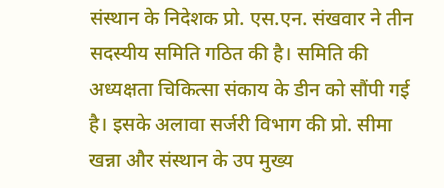संस्थान के निदेशक प्रो. एस.एन. संखवार ने तीन सदस्यीय समिति गठित की है। समिति की अध्यक्षता चिकित्सा संकाय के डीन को सौंपी गई है। इसके अलावा सर्जरी विभाग की प्रो. सीमा खन्ना और संस्थान के उप मुख्य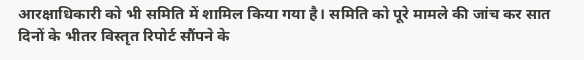आरक्षाधिकारी को भी समिति में शामिल किया गया है। समिति को पूरे मामले की जांच कर सात दिनों के भीतर विस्तृत रिपोर्ट सौंपने के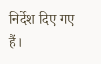निर्देश दिए गए हैं।